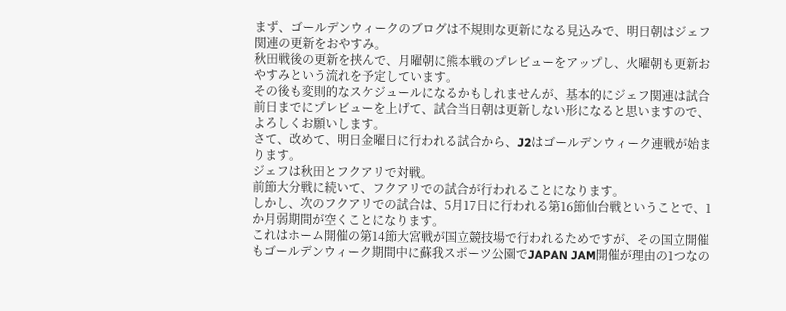まず、ゴールデンウィークのブログは不規則な更新になる見込みで、明日朝はジェフ関連の更新をおやすみ。
秋田戦後の更新を挟んで、月曜朝に熊本戦のプレビューをアップし、火曜朝も更新おやすみという流れを予定しています。
その後も変則的なスケジュールになるかもしれませんが、基本的にジェフ関連は試合前日までにプレビューを上げて、試合当日朝は更新しない形になると思いますので、よろしくお願いします。
さて、改めて、明日金曜日に行われる試合から、J2はゴールデンウィーク連戦が始まります。
ジェフは秋田とフクアリで対戦。
前節大分戦に続いて、フクアリでの試合が行われることになります。
しかし、次のフクアリでの試合は、5月17日に行われる第16節仙台戦ということで、1か月弱期間が空くことになります。
これはホーム開催の第14節大宮戦が国立競技場で行われるためですが、その国立開催もゴールデンウィーク期間中に蘇我スポーツ公園でJAPAN JAM開催が理由の1つなの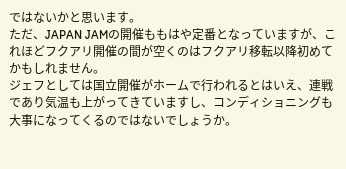ではないかと思います。
ただ、JAPAN JAMの開催ももはや定番となっていますが、これほどフクアリ開催の間が空くのはフクアリ移転以降初めてかもしれません。
ジェフとしては国立開催がホームで行われるとはいえ、連戦であり気温も上がってきていますし、コンディショニングも大事になってくるのではないでしょうか。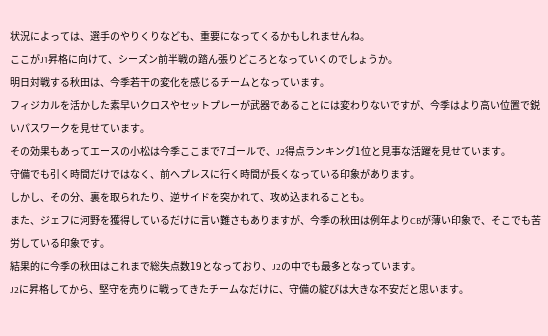状況によっては、選手のやりくりなども、重要になってくるかもしれませんね。
ここがJ1昇格に向けて、シーズン前半戦の踏ん張りどころとなっていくのでしょうか。
明日対戦する秋田は、今季若干の変化を感じるチームとなっています。
フィジカルを活かした素早いクロスやセットプレーが武器であることには変わりないですが、今季はより高い位置で鋭いパスワークを見せています。
その効果もあってエースの小松は今季ここまで7ゴールで、J2得点ランキング1位と見事な活躍を見せています。
守備でも引く時間だけではなく、前へプレスに行く時間が長くなっている印象があります。
しかし、その分、裏を取られたり、逆サイドを突かれて、攻め込まれることも。
また、ジェフに河野を獲得しているだけに言い難さもありますが、今季の秋田は例年よりCBが薄い印象で、そこでも苦労している印象です。
結果的に今季の秋田はこれまで総失点数19となっており、J2の中でも最多となっています。
J2に昇格してから、堅守を売りに戦ってきたチームなだけに、守備の綻びは大きな不安だと思います。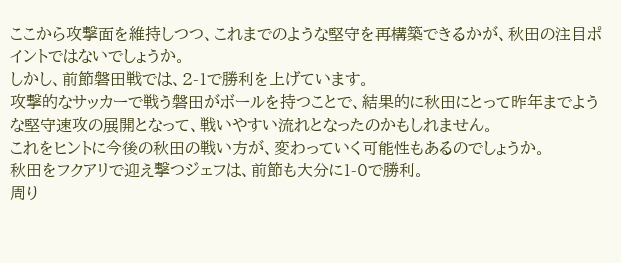ここから攻撃面を維持しつつ、これまでのような堅守を再構築できるかが、秋田の注目ポイントではないでしょうか。
しかし、前節磐田戦では、2-1で勝利を上げています。
攻撃的なサッカーで戦う磐田がボールを持つことで、結果的に秋田にとって昨年までような堅守速攻の展開となって、戦いやすい流れとなったのかもしれません。
これをヒントに今後の秋田の戦い方が、変わっていく可能性もあるのでしょうか。
秋田をフクアリで迎え撃つジェフは、前節も大分に1-0で勝利。
周り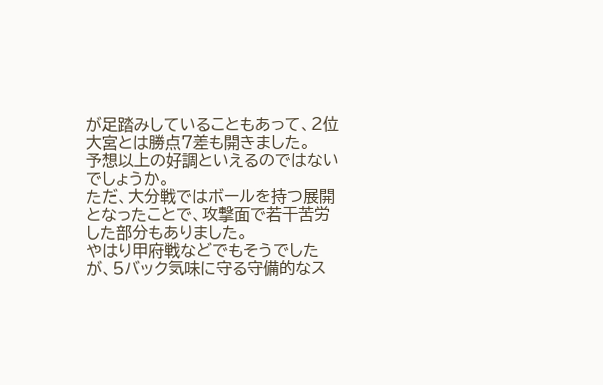が足踏みしていることもあって、2位大宮とは勝点7差も開きました。
予想以上の好調といえるのではないでしょうか。
ただ、大分戦ではボールを持つ展開となったことで、攻撃面で若干苦労した部分もありました。
やはり甲府戦などでもそうでしたが、5バック気味に守る守備的なス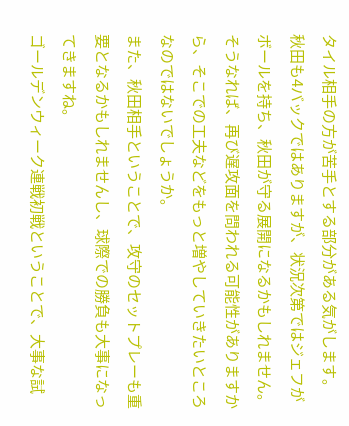タイル相手の方が苦手とする部分がある気がします。
秋田も4バックではありますが、状況次第ではジェフがボールを持ち、秋田が守る展開になるかもしれません。
そうなれば、再び遅攻面を問われる可能性がありますから、そこでの工夫などをもっと増やしていきたいところなのではないでしょうか。
また、秋田相手ということで、攻守のセットプレーも重要となるかもしれませんし、球際での勝負も大事になってきますね。
ゴールデンウィーク連戦初戦ということで、大事な試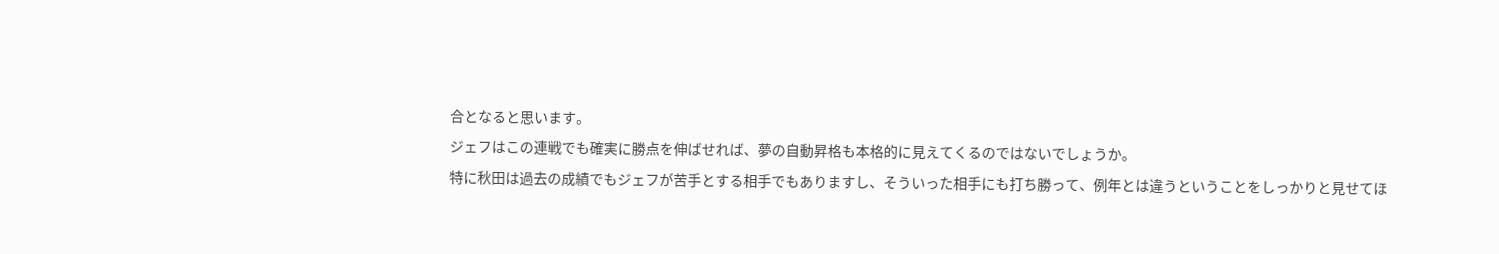合となると思います。
ジェフはこの連戦でも確実に勝点を伸ばせれば、夢の自動昇格も本格的に見えてくるのではないでしょうか。
特に秋田は過去の成績でもジェフが苦手とする相手でもありますし、そういった相手にも打ち勝って、例年とは違うということをしっかりと見せてほ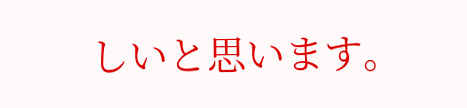しいと思います。